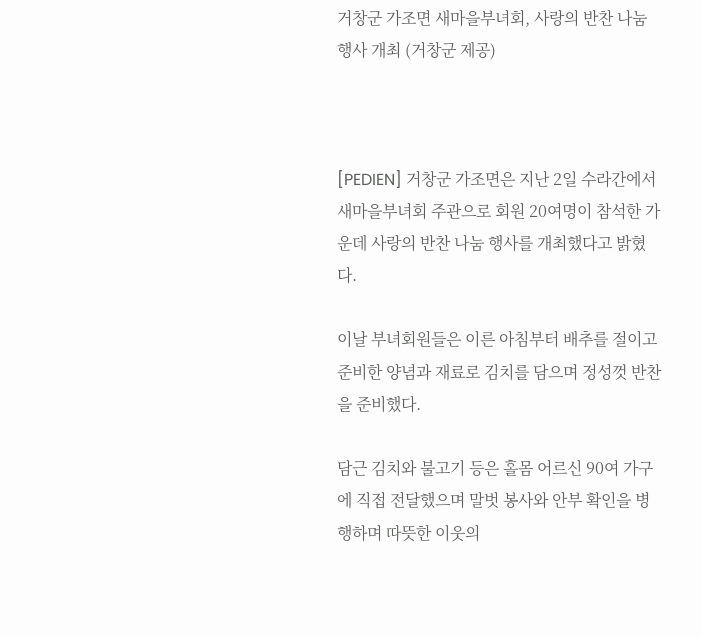거창군 가조면 새마을부녀회, 사랑의 반찬 나눔 행사 개최 (거창군 제공)



[PEDIEN] 거창군 가조면은 지난 2일 수라간에서 새마을부녀회 주관으로 회원 20여명이 참석한 가운데 사랑의 반찬 나눔 행사를 개최했다고 밝혔다.

이날 부녀회원들은 이른 아침부터 배추를 절이고 준비한 양념과 재료로 김치를 담으며 정성껏 반찬을 준비했다.

담근 김치와 불고기 등은 홀몸 어르신 90여 가구에 직접 전달했으며 말벗 봉사와 안부 확인을 병행하며 따뜻한 이웃의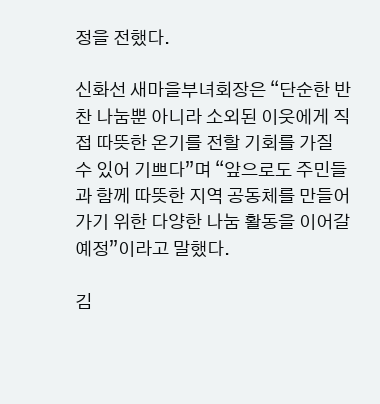정을 전했다.

신화선 새마을부녀회장은 “단순한 반찬 나눔뿐 아니라 소외된 이웃에게 직접 따뜻한 온기를 전할 기회를 가질 수 있어 기쁘다”며 “앞으로도 주민들과 함께 따뜻한 지역 공동체를 만들어 가기 위한 다양한 나눔 활동을 이어갈 예정”이라고 말했다.

김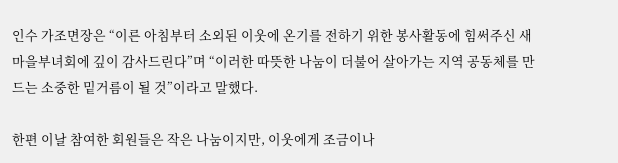인수 가조면장은 “이른 아침부터 소외된 이웃에 온기를 전하기 위한 봉사활동에 힘써주신 새마을부녀회에 깊이 감사드린다”며 “이러한 따뜻한 나눔이 더불어 살아가는 지역 공동체를 만드는 소중한 밑거름이 될 것”이라고 말했다.

한편 이날 참여한 회원들은 작은 나눔이지만, 이웃에게 조금이나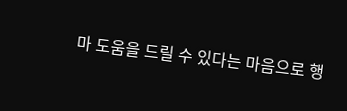마 도움을 드릴 수 있다는 마음으로 행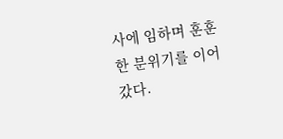사에 임하며 훈훈한 분위기를 이어 갔다.